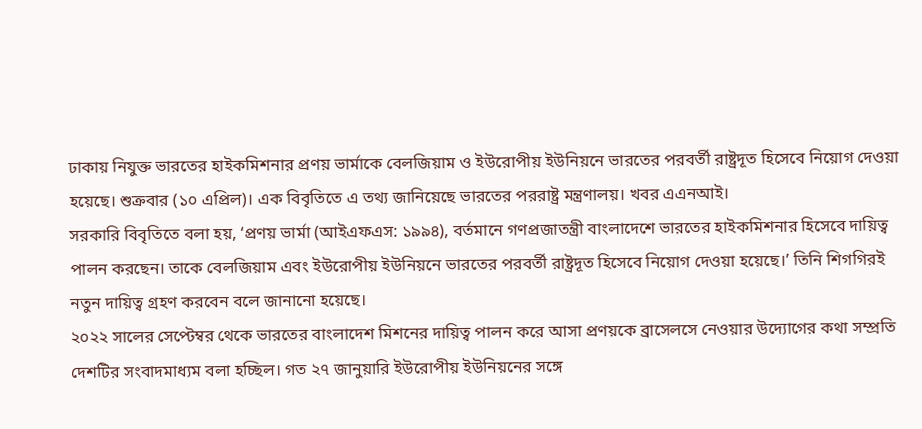ঢাকায় নিযুক্ত ভারতের হাইকমিশনার প্রণয় ভার্মাকে বেলজিয়াম ও ইউরোপীয় ইউনিয়নে ভারতের পরবর্তী রাষ্ট্রদূত হিসেবে নিয়োগ দেওয়া হয়েছে। শুক্রবার (১০ এপ্রিল)। এক বিবৃতিতে এ তথ্য জানিয়েছে ভারতের পররাষ্ট্র মন্ত্রণালয়। খবর এএনআই।
সরকারি বিবৃতিতে বলা হয়, ‘প্রণয় ভার্মা (আইএফএস: ১৯৯৪), বর্তমানে গণপ্রজাতন্ত্রী বাংলাদেশে ভারতের হাইকমিশনার হিসেবে দায়িত্ব পালন করছেন। তাকে বেলজিয়াম এবং ইউরোপীয় ইউনিয়নে ভারতের পরবর্তী রাষ্ট্রদূত হিসেবে নিয়োগ দেওয়া হয়েছে।’ তিনি শিগগিরই নতুন দায়িত্ব গ্রহণ করবেন বলে জানানো হয়েছে।
২০২২ সালের সেপ্টেম্বর থেকে ভারতের বাংলাদেশ মিশনের দায়িত্ব পালন করে আসা প্রণয়কে ব্রাসেলসে নেওয়ার উদ্যোগের কথা সম্প্রতি দেশটির সংবাদমাধ্যম বলা হচ্ছিল। গত ২৭ জানুয়ারি ইউরোপীয় ইউনিয়নের সঙ্গে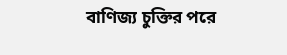বাণিজ্য চুক্তির পরে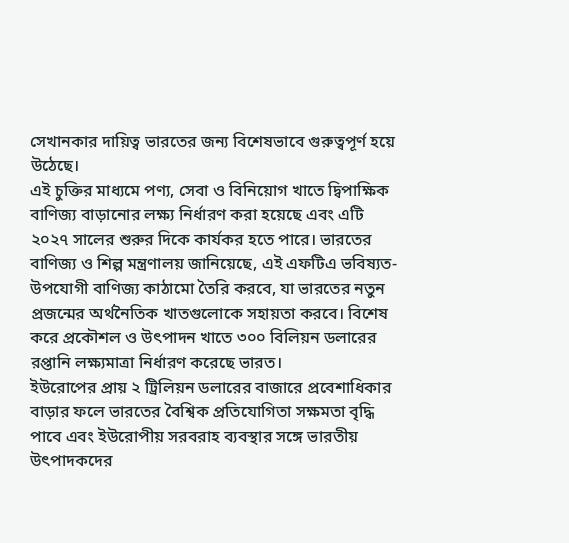সেখানকার দায়িত্ব ভারতের জন্য বিশেষভাবে গুরুত্বপূর্ণ হয়ে উঠেছে।
এই চুক্তির মাধ্যমে পণ্য, সেবা ও বিনিয়োগ খাতে দ্বিপাক্ষিক বাণিজ্য বাড়ানোর লক্ষ্য নির্ধারণ করা হয়েছে এবং এটি ২০২৭ সালের শুরুর দিকে কার্যকর হতে পারে। ভারতের বাণিজ্য ও শিল্প মন্ত্রণালয় জানিয়েছে, এই এফটিএ ভবিষ্যত-উপযোগী বাণিজ্য কাঠামো তৈরি করবে, যা ভারতের নতুন প্রজন্মের অর্থনৈতিক খাতগুলোকে সহায়তা করবে। বিশেষ করে প্রকৌশল ও উৎপাদন খাতে ৩০০ বিলিয়ন ডলারের রপ্তানি লক্ষ্যমাত্রা নির্ধারণ করেছে ভারত।
ইউরোপের প্রায় ২ ট্রিলিয়ন ডলারের বাজারে প্রবেশাধিকার বাড়ার ফলে ভারতের বৈশ্বিক প্রতিযোগিতা সক্ষমতা বৃদ্ধি পাবে এবং ইউরোপীয় সরবরাহ ব্যবস্থার সঙ্গে ভারতীয় উৎপাদকদের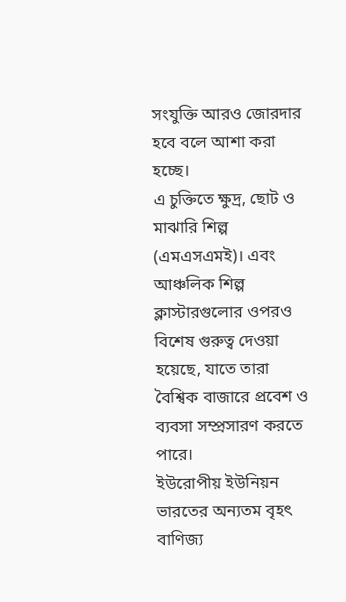সংযুক্তি আরও জোরদার হবে বলে আশা করা হচ্ছে।
এ চুক্তিতে ক্ষুদ্র, ছোট ও মাঝারি শিল্প (এমএসএমই)। এবং আঞ্চলিক শিল্প ক্লাস্টারগুলোর ওপরও বিশেষ গুরুত্ব দেওয়া হয়েছে, যাতে তারা বৈশ্বিক বাজারে প্রবেশ ও ব্যবসা সম্প্রসারণ করতে পারে।
ইউরোপীয় ইউনিয়ন ভারতের অন্যতম বৃহৎ বাণিজ্য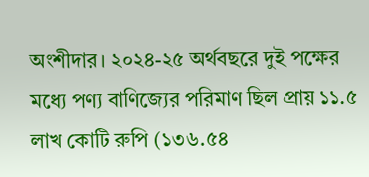অংশীদার। ২০২৪-২৫ অর্থবছরে দুই পক্ষের মধ্যে পণ্য বাণিজ্যের পরিমাণ ছিল প্রায় ১১.৫ লাখ কোটি রুপি (১৩৬.৫৪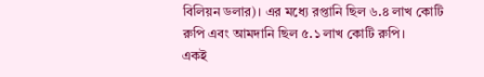বিলিয়ন ডলার)। এর মধ্যে রপ্তানি ছিল ৬.৪ লাখ কোটি রুপি এবং আমদানি ছিল ৫.১ লাখ কোটি রুপি।
একই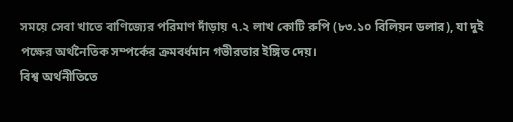সময়ে সেবা খাতে বাণিজ্যের পরিমাণ দাঁড়ায় ৭.২ লাখ কোটি রুপি (৮৩.১০ বিলিয়ন ডলার), যা দুই পক্ষের অর্থনৈতিক সম্পর্কের ক্রমবর্ধমান গভীরতার ইঙ্গিত দেয়।
বিশ্ব অর্থনীতিতে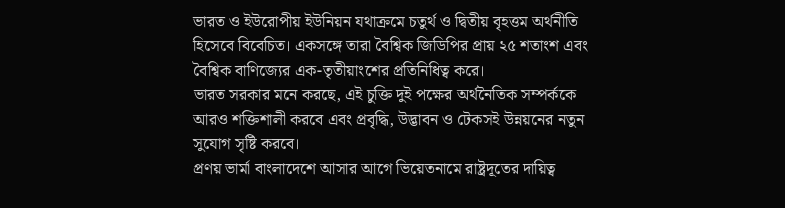ভারত ও ইউরোপীয় ইউনিয়ন যথাক্রমে চতুর্থ ও দ্বিতীয় বৃহত্তম অর্থনীতি হিসেবে বিবেচিত। একসঙ্গে তারা বৈশ্বিক জিডিপির প্রায় ২৫ শতাংশ এবং বৈশ্বিক বাণিজ্যের এক-তৃতীয়াংশের প্রতিনিধিত্ব করে।
ভারত সরকার মনে করছে, এই চুক্তি দুই পক্ষের অর্থনৈতিক সম্পর্ককে আরও শক্তিশালী করবে এবং প্রবৃদ্ধি, উদ্ভাবন ও টেকসই উন্নয়নের নতুন সুযোগ সৃষ্টি করবে।
প্রণয় ভার্মা বাংলাদেশে আসার আগে ভিয়েতনামে রাষ্ট্রদূতের দায়িত্ব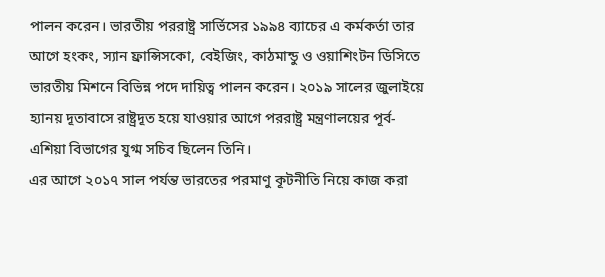পালন করেন। ভারতীয় পররাষ্ট্র সার্ভিসের ১৯৯৪ ব্যাচের এ কর্মকর্তা তার আগে হংকং, স্যান ফ্রান্সিসকো, বেইজিং, কাঠমান্ডু ও ওয়াশিংটন ডিসিতে ভারতীয় মিশনে বিভিন্ন পদে দায়িত্ব পালন করেন। ২০১৯ সালের জুলাইয়ে হ্যানয় দূতাবাসে রাষ্ট্রদূত হয়ে যাওয়ার আগে পররাষ্ট্র মন্ত্রণালয়ের পূর্ব-এশিয়া বিভাগের যুগ্ম সচিব ছিলেন তিনি।
এর আগে ২০১৭ সাল পর্যন্ত ভারতের পরমাণু কূটনীতি নিয়ে কাজ করা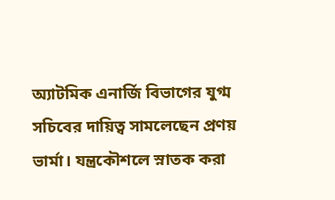অ্যাটমিক এনার্জি বিভাগের যুগ্ম সচিবের দায়িত্ব সামলেছেন প্রণয় ভার্মা। যন্ত্রকৌশলে স্নাতক করা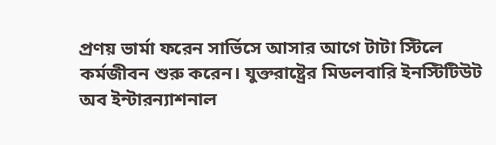প্রণয় ভার্মা ফরেন সার্ভিসে আসার আগে টাটা স্টিলে কর্মজীবন শুরু করেন। যুক্তরাষ্ট্রের মিডলবারি ইনস্টিটিউট অব ইন্টারন্যাশনাল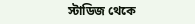স্টাডিজ থেকে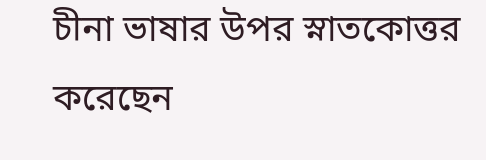চীনা ভাষার উপর স্নাতকোত্তর করেছেন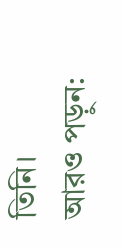তিনি।
আরও পড়ুন: